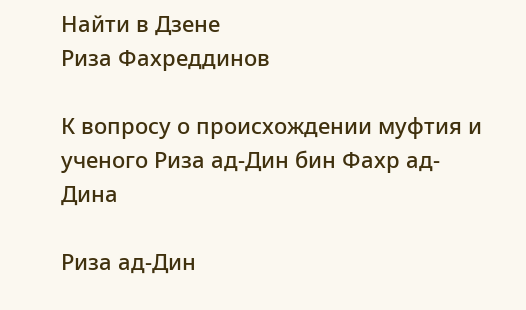Найти в Дзене
Риза Фахреддинов

К вопросу о происхождении муфтия и ученого Риза ад-Дин бин Фахр ад-Дина

Риза ад-Дин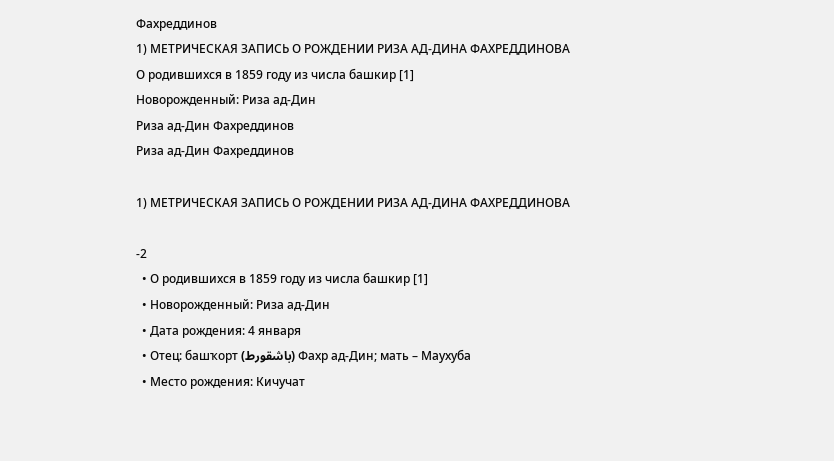Фахреддинов
1) МЕТРИЧЕСКАЯ ЗАПИСЬ О РОЖДЕНИИ РИЗА АД-ДИНА ФАХРЕДДИНОВА
О родившихся в 1859 году из числа башкир [1]
Новорожденный: Риза ад-Дин
Риза ад-Дин Фахреддинов
Риза ад-Дин Фахреддинов

1) МЕТРИЧЕСКАЯ ЗАПИСЬ О РОЖДЕНИИ РИЗА АД-ДИНА ФАХРЕДДИНОВА

-2
  • О родившихся в 1859 году из числа башкир [1]
  • Новорожденный: Риза ад-Дин
  • Дата рождения: 4 января
  • Отец: башҡорт (باشقورط) Фахр ад-Дин; мать – Маухуба
  • Место рождения: Кичучат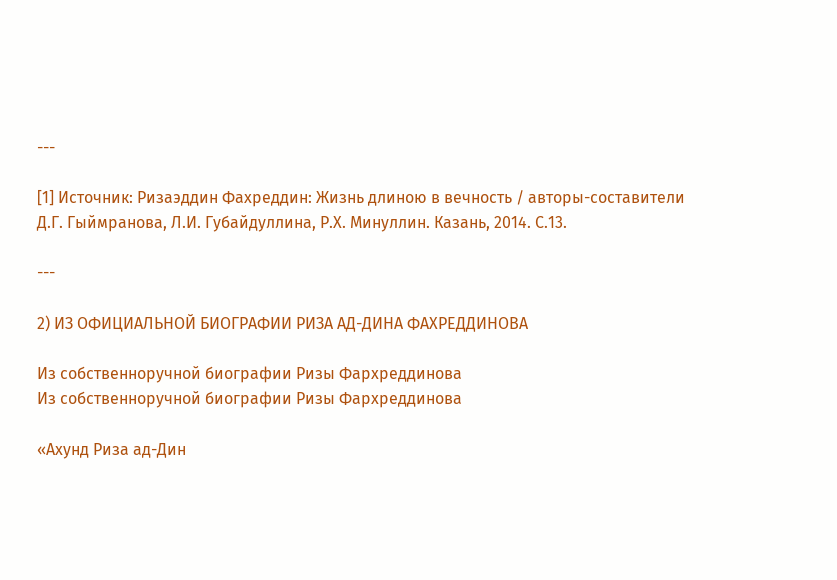---

[1] Источник: Ризаэддин Фахреддин: Жизнь длиною в вечность / авторы-составители Д.Г. Гыймранова, Л.И. Губайдуллина, Р.Х. Минуллин. Казань, 2014. С.13.

---

2) ИЗ ОФИЦИАЛЬНОЙ БИОГРАФИИ РИЗА АД-ДИНА ФАХРЕДДИНОВА

Из собственноручной биографии Ризы Фархреддинова
Из собственноручной биографии Ризы Фархреддинова

«Ахунд Риза ад-Дин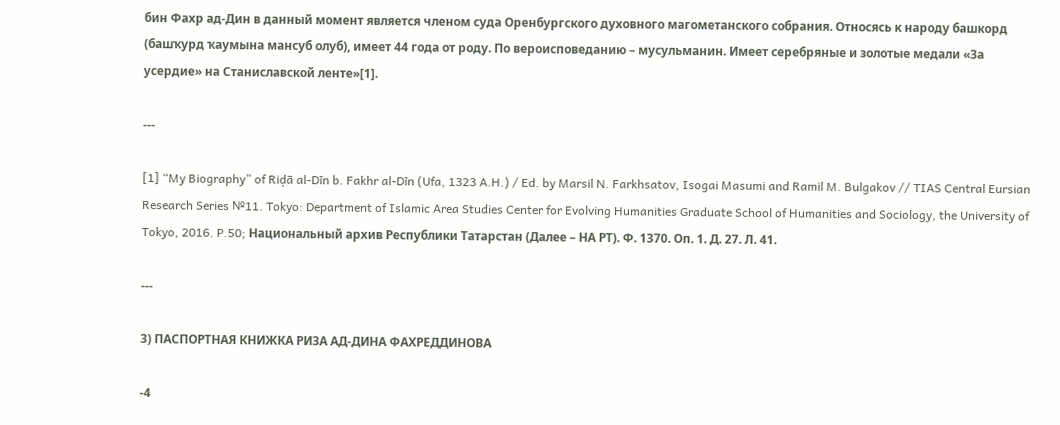бин Фахр ад-Дин в данный момент является членом суда Оренбургского духовного магометанского собрания. Относясь к народу башкорд (башҡурд ҡаумына мансуб олуб), имеет 44 года от роду. По вероисповеданию – мусульманин. Имеет серебряные и золотые медали «За усердие» на Станиславской ленте»[1].

---

[1] “My Biography” of Riḍā al-Dīn b. Fakhr al-Dīn (Ufa, 1323 A.H.) / Ed. by Marsil N. Farkhsatov, Isogai Masumi and Ramil M. Bulgakov // TIAS Central Eursian Research Series №11. Tokyo: Department of Islamic Area Studies Center for Evolving Humanities Graduate School of Humanities and Sociology, the University of Tokyo, 2016. P.50; Национальный архив Республики Татарстан (Далее – НА РТ). Ф. 1370. Оп. 1. Д. 27. Л. 41.

---

3) ПАСПОРТНАЯ КНИЖКА РИЗА АД-ДИНА ФАХРЕДДИНОВА

-4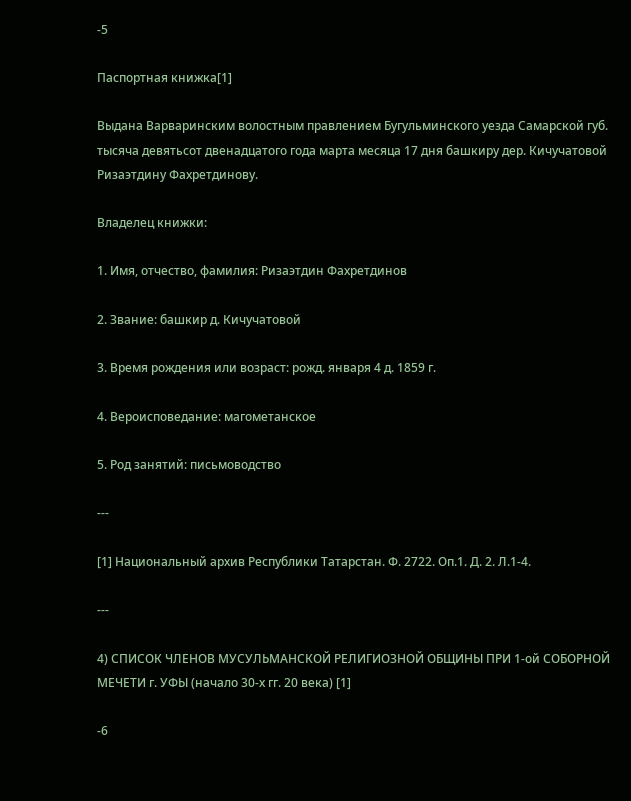-5

Паспортная книжка[1]

Выдана Варваринским волостным правлением Бугульминского уезда Самарской губ. тысяча девятьсот двенадцатого года марта месяца 17 дня башкиру дер. Кичучатовой Ризаэтдину Фахретдинову.

Владелец книжки:

1. Имя, отчество, фамилия: Ризаэтдин Фахретдинов

2. Звание: башкир д. Кичучатовой

3. Время рождения или возраст: рожд. января 4 д. 1859 г.

4. Вероисповедание: магометанское

5. Род занятий: письмоводство

---

[1] Национальный архив Республики Татарстан. Ф. 2722. Оп.1. Д. 2. Л.1-4.

---

4) СПИСОК ЧЛЕНОВ МУСУЛЬМАНСКОЙ РЕЛИГИОЗНОЙ ОБЩИНЫ ПРИ 1-ой СОБОРНОЙ МЕЧЕТИ г. УФЫ (начало 30-х гг. 20 века) [1]

-6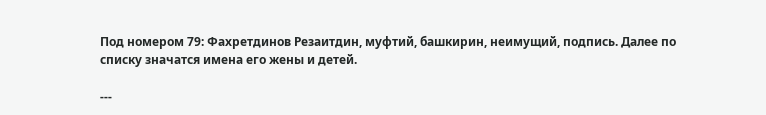Под номером 79: Фахретдинов Резаитдин, муфтий, башкирин, неимущий, подпись. Далее по списку значатся имена его жены и детей.

---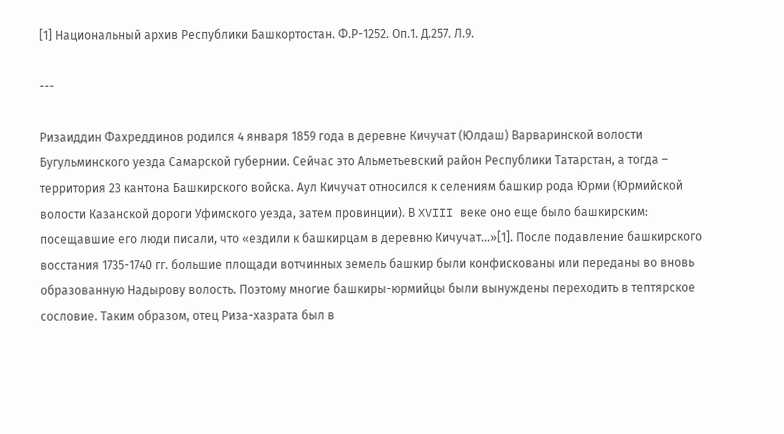[1] Национальный архив Республики Башкортостан. Ф.Р-1252. Оп.1. Д.257. Л.9.

---

Ризаиддин Фахреддинов родился 4 января 1859 года в деревне Кичучат (Юлдаш) Варваринской волости Бугульминского уезда Самарской губернии. Сейчас это Альметьевский район Республики Татарстан, а тогда – территория 23 кантона Башкирского войска. Аул Кичучат относился к селениям башкир рода Юрми (Юрмийской волости Казанской дороги Уфимского уезда, затем провинции). В XVIII веке оно еще было башкирским: посещавшие его люди писали, что «ездили к башкирцам в деревню Кичучат…»[1]. После подавление башкирского восстания 1735-1740 гг. большие площади вотчинных земель башкир были конфискованы или переданы во вновь образованную Надырову волость. Поэтому многие башкиры-юрмийцы были вынуждены переходить в тептярское сословие. Таким образом, отец Риза-хазрата был в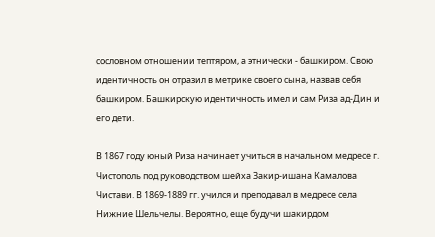сословном отношении тептяром, а этнически - башкиром. Свою идентичность он отразил в метрике своего сына, назвав себя башкиром. Башкирскую идентичность имел и сам Риза ад-Дин и его дети.

В 1867 году юный Риза начинает учиться в начальном медресе г. Чистополь под руководством шейха Закир-ишана Камалова Чистави. В 1869-1889 гг. учился и преподавал в медресе села Нижние Шельчелы. Вероятно, еще будучи шакирдом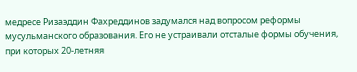медресе Ризаэддин Фахреддинов задумался над вопросом реформы мусульманского образования. Его не устраивали отсталые формы обучения, при которых 20-летняя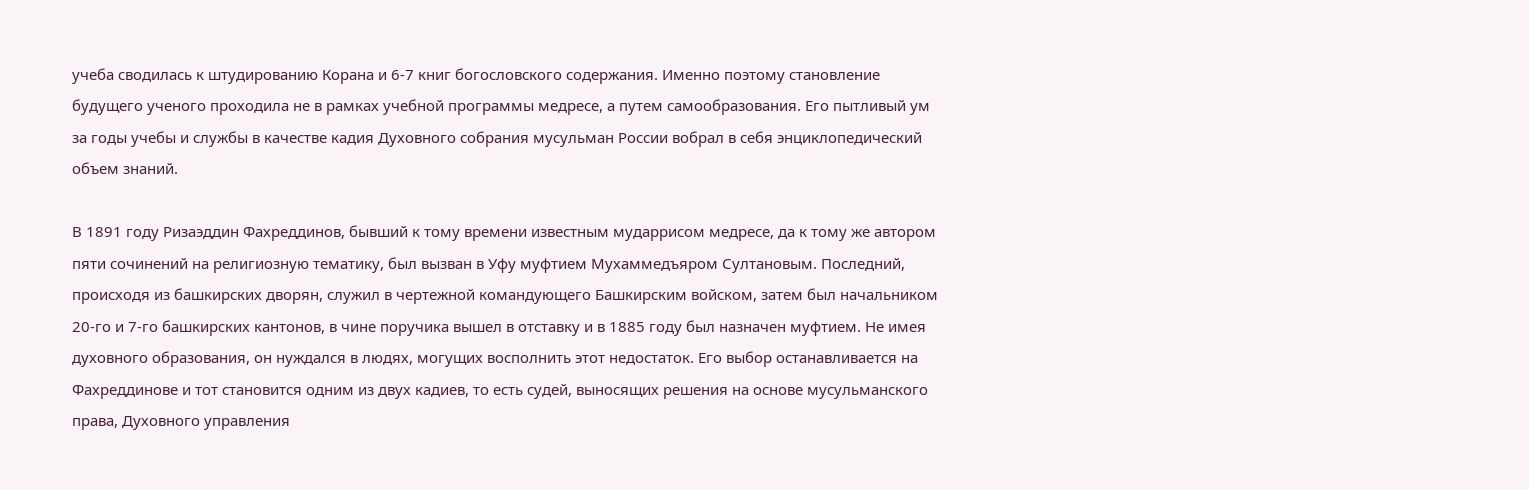учеба сводилась к штудированию Корана и 6-7 книг богословского содержания. Именно поэтому становление будущего ученого проходила не в рамках учебной программы медресе, а путем самообразования. Его пытливый ум за годы учебы и службы в качестве кадия Духовного собрания мусульман России вобрал в себя энциклопедический объем знаний.

В 1891 году Ризаэддин Фахреддинов, бывший к тому времени известным мударрисом медресе, да к тому же автором пяти сочинений на религиозную тематику, был вызван в Уфу муфтием Мухаммедъяром Султановым. Последний, происходя из башкирских дворян, служил в чертежной командующего Башкирским войском, затем был начальником 20-го и 7-го башкирских кантонов, в чине поручика вышел в отставку и в 1885 году был назначен муфтием. Не имея духовного образования, он нуждался в людях, могущих восполнить этот недостаток. Его выбор останавливается на Фахреддинове и тот становится одним из двух кадиев, то есть судей, выносящих решения на основе мусульманского права, Духовного управления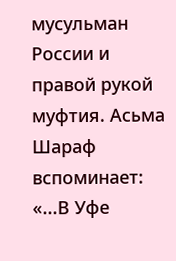мусульман России и правой рукой муфтия. Асьма Шараф вспоминает: «...В Уфе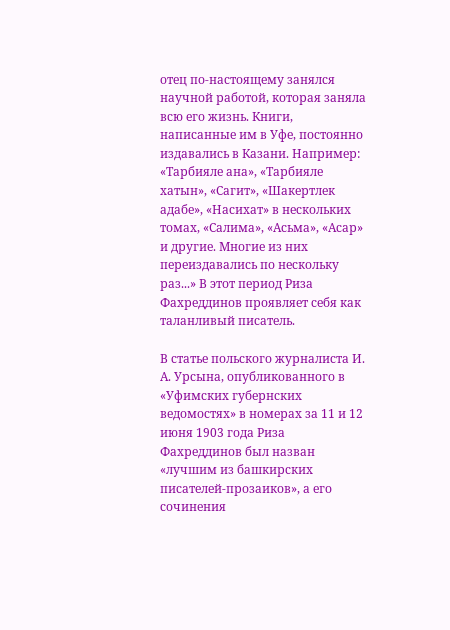отец по-настоящему занялся научной работой, которая заняла всю его жизнь. Книги, написанные им в Уфе, постоянно издавались в Казани. Например: «Тарбияле ана», «Тарбияле хатын», «Сагит», «Шакертлек адабе», «Насихат» в нескольких томах, «Салима», «Асьма», «Асар» и другие. Многие из них переиздавались по нескольку раз...» В этот период Риза Фахреддинов проявляет себя как таланливый писатель.

В статье польского журналиста И. А. Урсына, опубликованного в «Уфимских губернских ведомостях» в номерах за 11 и 12 июня 1903 года Риза Фахреддинов был назван «лучшим из башкирских писателей-прозаиков», а его сочинения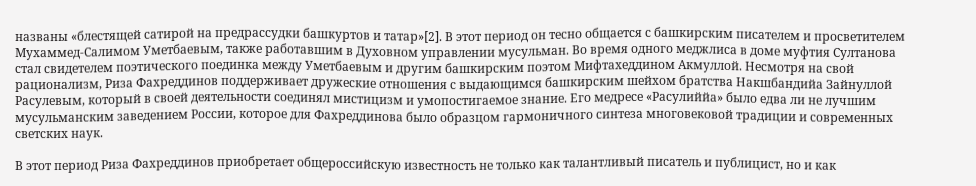названы «блестящей сатирой на предрассудки башкуртов и татар»[2]. В этот период он тесно общается с башкирским писателем и просветителем Мухаммед-Салимом Уметбаевым, также работавшим в Духовном управлении мусульман. Во время одного меджлиса в доме муфтия Султанова стал свидетелем поэтического поединка между Уметбаевым и другим башкирским поэтом Мифтахеддином Акмуллой. Несмотря на свой рационализм, Риза Фахреддинов поддерживает дружеские отношения с выдающимся башкирским шейхом братства Накшбандийа Зайнуллой Расулевым, который в своей деятельности соединял мистицизм и умопостигаемое знание. Его медресе «Расулиййа» было едва ли не лучшим мусульманским заведением России, которое для Фахреддинова было образцом гармоничного синтеза многовековой традиции и современных светских наук.

В этот период Риза Фахреддинов приобретает общероссийскую известность не только как талантливый писатель и публицист, но и как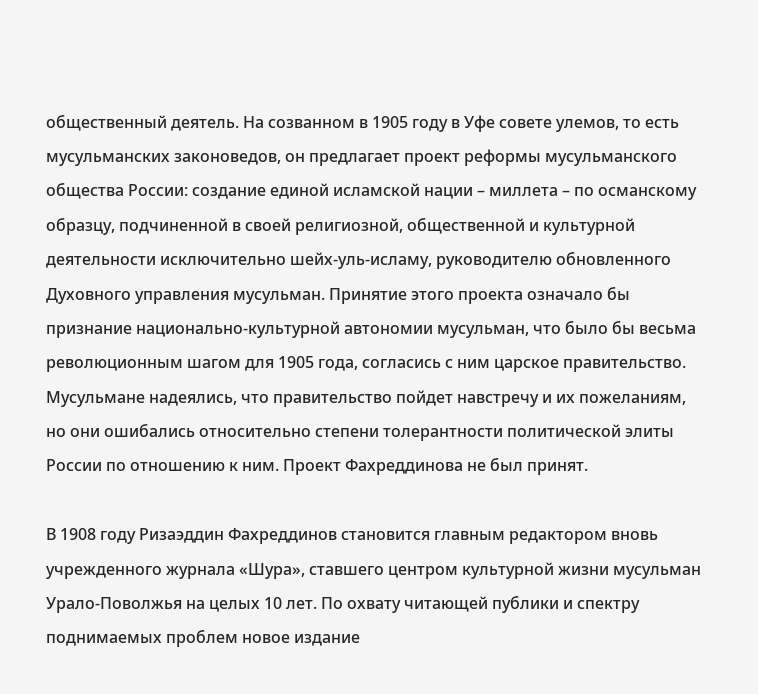общественный деятель. На созванном в 1905 году в Уфе совете улемов, то есть мусульманских законоведов, он предлагает проект реформы мусульманского общества России: создание единой исламской нации – миллета – по османскому образцу, подчиненной в своей религиозной, общественной и культурной деятельности исключительно шейх-уль-исламу, руководителю обновленного Духовного управления мусульман. Принятие этого проекта означало бы признание национально-культурной автономии мусульман, что было бы весьма революционным шагом для 1905 года, согласись с ним царское правительство. Мусульмане надеялись, что правительство пойдет навстречу и их пожеланиям, но они ошибались относительно степени толерантности политической элиты России по отношению к ним. Проект Фахреддинова не был принят.

В 1908 году Ризаэддин Фахреддинов становится главным редактором вновь учрежденного журнала «Шура», ставшего центром культурной жизни мусульман Урало-Поволжья на целых 10 лет. По охвату читающей публики и спектру поднимаемых проблем новое издание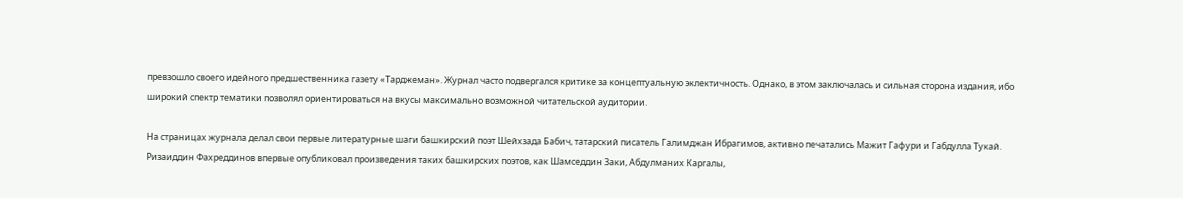превзошло своего идейного предшественника газету «Тарджеман». Журнал часто подвергался критике за концептуальную эклектичность. Однако, в этом заключалась и сильная сторона издания, ибо широкий спектр тематики позволял ориентироваться на вкусы максимально возможной читательской аудитории.

На страницах журнала делал свои первые литературные шаги башкирский поэт Шейхзада Бабич, татарский писатель Галимджан Ибрагимов, активно печатались Мажит Гафури и Габдулла Тукай. Ризаиддин Фахреддинов впервые опубликовал произведения таких башкирских поэтов, как Шамседдин Заки, Абдулманих Каргалы,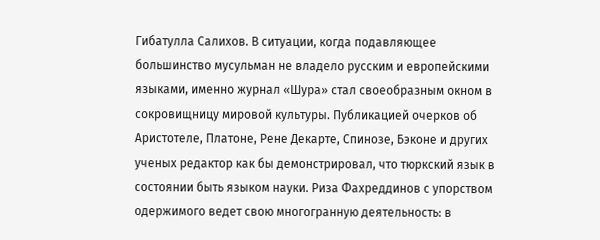Гибатулла Салихов. В ситуации, когда подавляющее большинство мусульман не владело русским и европейскими языками, именно журнал «Шура» стал своеобразным окном в сокровищницу мировой культуры. Публикацией очерков об Аристотеле, Платоне, Рене Декарте, Спинозе, Бэконе и других ученых редактор как бы демонстрировал, что тюркский язык в состоянии быть языком науки. Риза Фахреддинов с упорством одержимого ведет свою многогранную деятельность: в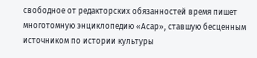свободное от редакторских обязанностей время пишет многотомную энциклопедию «Асар», ставшую бесценным источником по истории культуры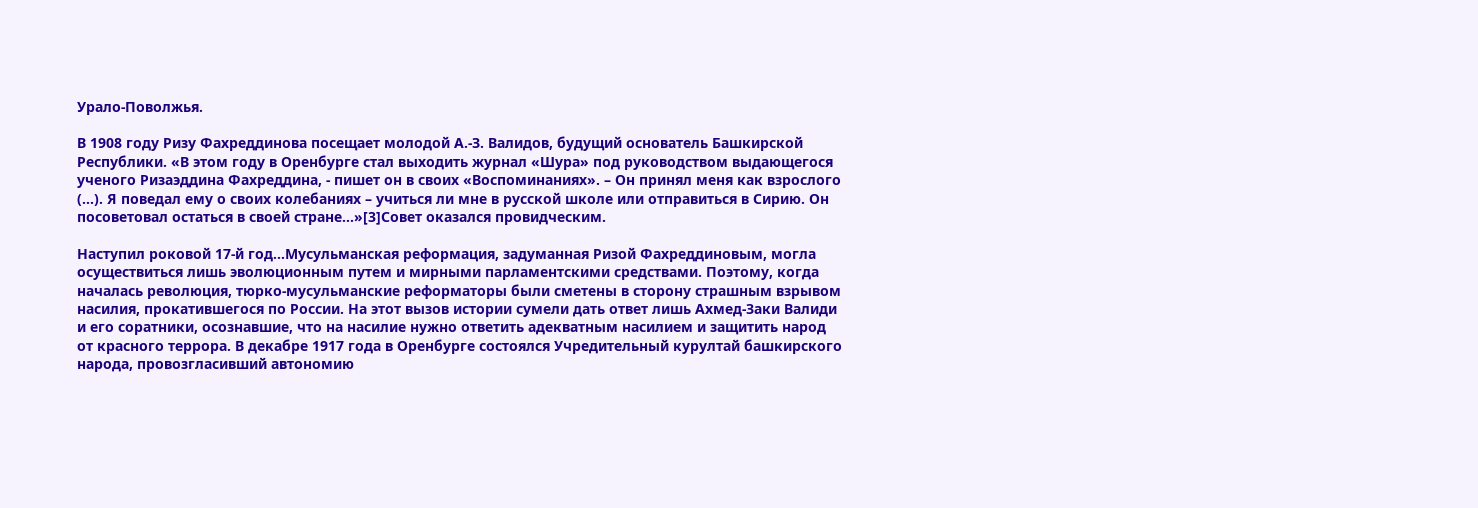Урало-Поволжья.

В 1908 году Ризу Фахреддинова посещает молодой А.-З. Валидов, будущий основатель Башкирской Республики. «В этом году в Оренбурге стал выходить журнал «Шура» под руководством выдающегося ученого Ризаэддина Фахреддина, - пишет он в своих «Воспоминаниях». – Он принял меня как взрослого (...). Я поведал ему о своих колебаниях – учиться ли мне в русской школе или отправиться в Сирию. Он посоветовал остаться в своей стране...»[3]Совет оказался провидческим.

Наступил роковой 17-й год...Мусульманская реформация, задуманная Ризой Фахреддиновым, могла осуществиться лишь эволюционным путем и мирными парламентскими средствами. Поэтому, когда началась революция, тюрко-мусульманские реформаторы были сметены в сторону страшным взрывом насилия, прокатившегося по России. На этот вызов истории сумели дать ответ лишь Ахмед-Заки Валиди и его соратники, осознавшие, что на насилие нужно ответить адекватным насилием и защитить народ от красного террора. В декабре 1917 года в Оренбурге состоялся Учредительный курултай башкирского народа, провозгласивший автономию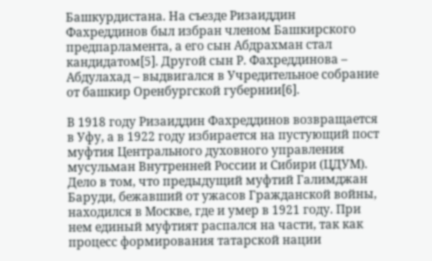Башкурдистана. На съезде Ризаиддин Фахреддинов был избран членом Башкирского предпарламента, а его сын Абдрахман стал кандидатом[5]. Другой сын Р. Фахреддинова – Абдулахад – выдвигался в Учредительное собрание от башкир Оренбургской губернии[6].

В 1918 году Ризаиддин Фахреддинов возвращается в Уфу, а в 1922 году избирается на пустующий пост муфтия Центрального духовного управления мусульман Внутренней России и Сибири (ЦДУМ). Дело в том, что предыдущий муфтий Галимджан Баруди, бежавший от ужасов Гражданской войны, находился в Москве, где и умер в 1921 году. При нем единый муфтият распался на части, так как процесс формирования татарской нации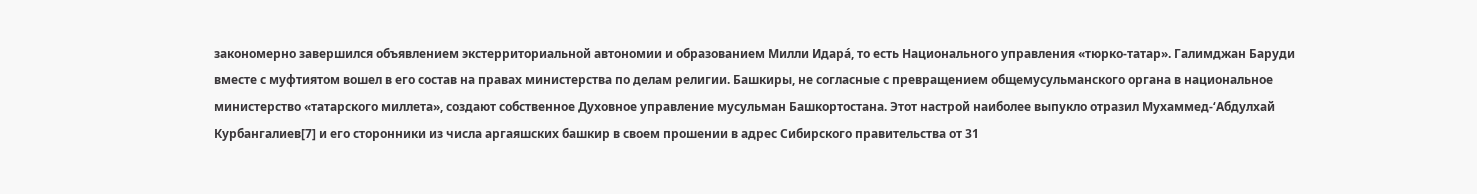закономерно завершился объявлением экстерриториальной автономии и образованием Милли Идарá, то есть Национального управления «тюрко-татар». Галимджан Баруди вместе с муфтиятом вошел в его состав на правах министерства по делам религии. Башкиры, не согласные с превращением общемусульманского органа в национальное министерство «татарского миллета», создают собственное Духовное управление мусульман Башкортостана. Этот настрой наиболее выпукло отразил Мухаммед-‘Абдулхай Курбангалиев[7] и его сторонники из числа аргаяшских башкир в своем прошении в адрес Сибирского правительства от 31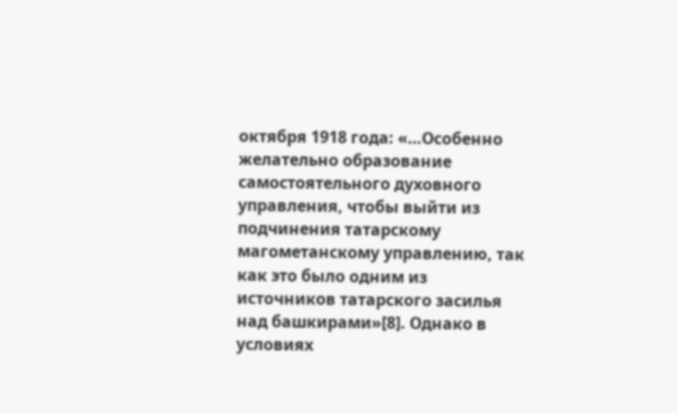октября 1918 года: «…Особенно желательно образование самостоятельного духовного управления, чтобы выйти из подчинения татарскому магометанскому управлению, так как это было одним из источников татарского засилья над башкирами»[8]. Однако в условиях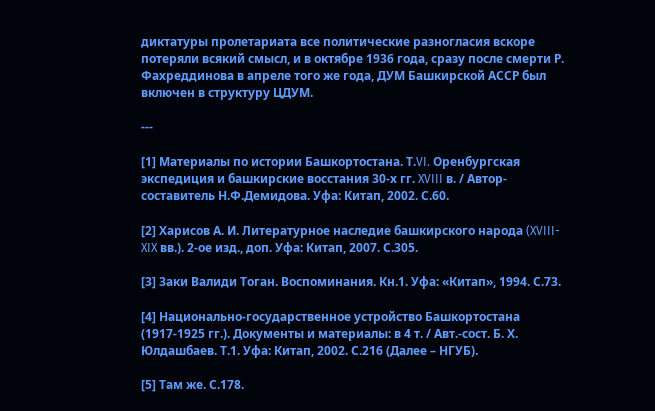диктатуры пролетариата все политические разногласия вскоре потеряли всякий смысл, и в октябре 1936 года, сразу после смерти Р. Фахреддинова в апреле того же года, ДУМ Башкирской АССР был включен в структуру ЦДУМ.

---

[1] Материалы по истории Башкортостана. Т.VI. Оренбургская экспедиция и башкирские восстания 30-х гг. XVIII в. / Автор-составитель Н.Ф.Демидова. Уфа: Китап, 2002. С.60.

[2] Харисов А. И. Литературное наследие башкирского народа (XVIII-XIX вв.). 2-ое изд., доп. Уфа: Китап, 2007. С.305.

[3] Заки Валиди Тоган. Воспоминания. Кн.1. Уфа: «Китап», 1994. С.73.

[4] Национально-государственное устройство Башкортостана (1917-1925 гг.). Документы и материалы: в 4 т. / Авт.-сост. Б. Х. Юлдашбаев. Т.1. Уфа: Китап, 2002. С.216 (Далее – НГУБ).

[5] Там же. С.178.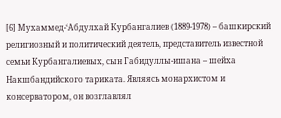[6] Мухаммед-‘Абдулхай Курбангалиев (1889-1978) – башкирский религиозный и политический деятель, представитель известной семьи Курбангалиевых, сын Габидуллы-ишана – шейха Накшбандийского тариката. Являясь монархистом и консерватором, он возглавлял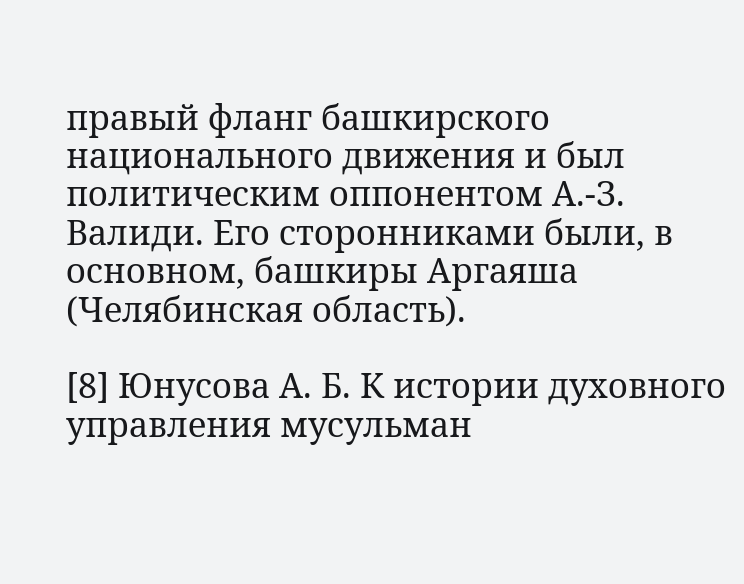правый фланг башкирского национального движения и был политическим оппонентом А.-З. Валиди. Его сторонниками были, в основном, башкиры Аргаяша (Челябинская область).

[8] Юнусова А. Б. К истории духовного управления мусульман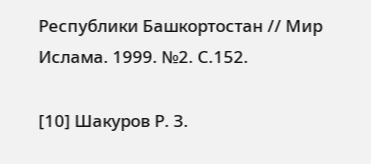Республики Башкортостан // Мир Ислама. 1999. №2. С.152.

[10] Шакуров Р. З.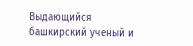Выдающийся башкирский ученый и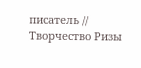писатель // Творчество Ризы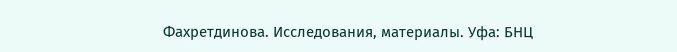Фахретдинова. Исследования, материалы. Уфа: БНЦ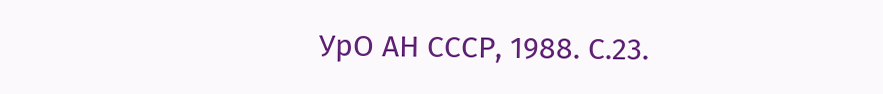УрО АН СССР, 1988. С.23.